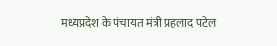मध्यप्रदेश के पंचायत मंत्री प्रहलाद पटेल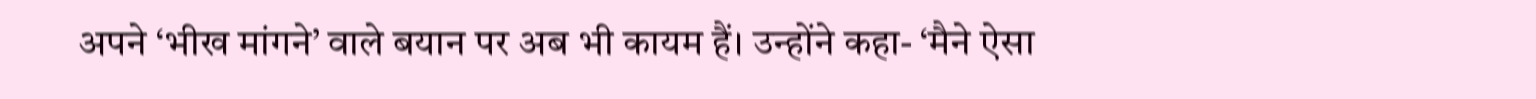अपने ‘भीख मांगने’ वाले बयान पर अब भी कायम हैं। उन्होंने कहा- ‘मैने ऐसा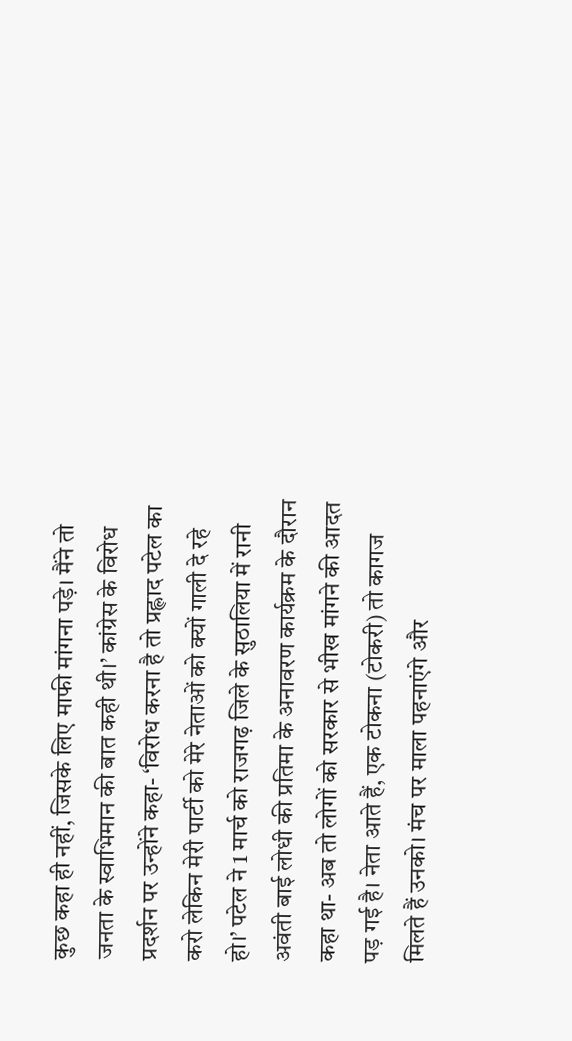कुछ कहा ही नहीं, जिसके लिए माफी मांगना पड़े। मैंने तो जनता के स्वाभिमान की बात कही थी।’ कांग्रेस के विरोध प्रदर्शन पर उन्होंने कहा- ‘विरोध करना है तो प्रह्लाद पटेल का करो लेकिन मेरी पार्टी को मेरे नेताओं को क्यों गाली दे रहे हो।’ पटेल ने 1 मार्च को राजगढ़ जिले के सुठालिया में रानी अवंती बाई लोधी की प्रतिमा के अनावरण कार्यक्रम के दौरान कहा था- अब तो लोगों को सरकार से भीख मांगने की आदत पड़ गई है। नेता आते हैं, एक टोकना (टोकरी) तो कागज मिलते हैं उनको। मंच पर माला पहनाएंगे और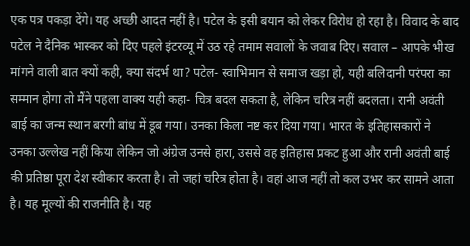एक पत्र पकड़ा देंगे। यह अच्छी आदत नहीं है। पटेल के इसी बयान को लेकर विरोध हो रहा है। विवाद के बाद पटेल ने दैनिक भास्कर को दिए पहले इंटरव्यू में उठ रहे तमाम सवालों के जवाब दिए। सवाल – आपके भीख मांगने वाली बात क्यों कही, क्या संदर्भ था? पटेल- स्वाभिमान से समाज खड़ा हो, यही बलिदानी परंपरा का सम्मान होगा तो मैंने पहला वाक्य यही कहा- चित्र बदल सकता है, लेकिन चरित्र नहीं बदलता। रानी अवंती बाई का जन्म स्थान बरगी बांध में डूब गया। उनका किला नष्ट कर दिया गया। भारत के इतिहासकारों ने उनका उल्लेख नहीं किया लेकिन जो अंग्रेज उनसे हारा, उससे वह इतिहास प्रकट हुआ और रानी अवंती बाई की प्रतिष्ठा पूरा देश स्वीकार करता है। तो जहां चरित्र होता है। वहां आज नहीं तो कल उभर कर सामने आता है। यह मूल्यों की राजनीति है। यह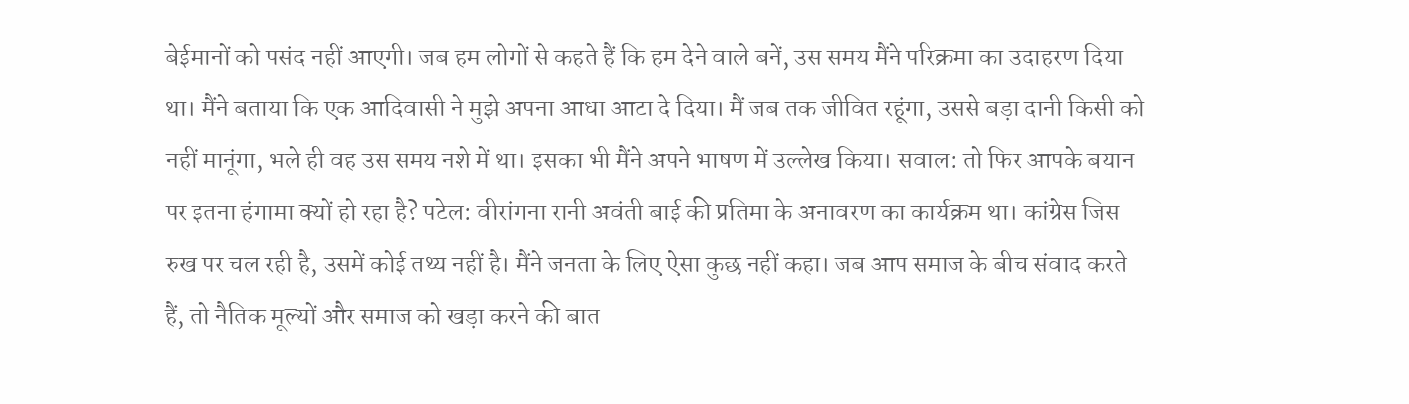बेईमानों को पसंद नहीं आएगी। जब हम लोगों से कहते हैं कि हम देने वाले बनें, उस समय मैंने परिक्रमा का उदाहरण दिया था। मैंने बताया कि एक आदिवासी ने मुझे अपना आधा आटा दे दिया। मैं जब तक जीवित रहूंगा, उससे बड़ा दानी किसी को नहीं मानूंगा, भले ही वह उस समय नशे में था। इसका भी मैंने अपने भाषण में उल्लेख किया। सवाल: तो फिर आपके बयान पर इतना हंगामा क्यों हो रहा है? पटेल: वीरांगना रानी अवंती बाई की प्रतिमा के अनावरण का कार्यक्रम था। कांग्रेस जिस रुख पर चल रही है, उसमें कोई तथ्य नहीं है। मैंने जनता के लिए ऐसा कुछ नहीं कहा। जब आप समाज के बीच संवाद करते हैं, तो नैतिक मूल्यों और समाज को खड़ा करने की बात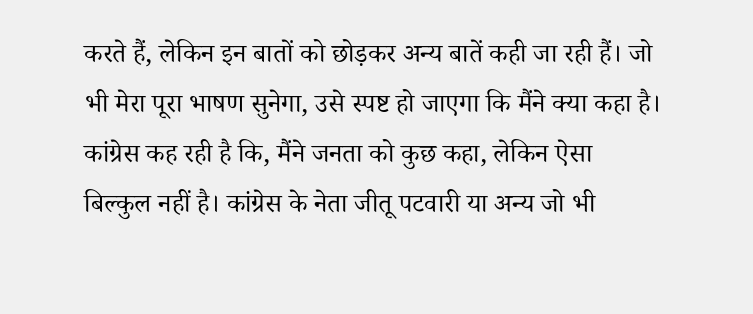करते हैं, लेकिन इन बातों को छोड़कर अन्य बातें कही जा रही हैं। जो भी मेरा पूरा भाषण सुनेगा, उसे स्पष्ट हो जाएगा कि मैंने क्या कहा है। कांग्रेस कह रही है कि, मैंने जनता को कुछ कहा, लेकिन ऐसा बिल्कुल नहीं है। कांग्रेस के नेता जीतू पटवारी या अन्य जो भी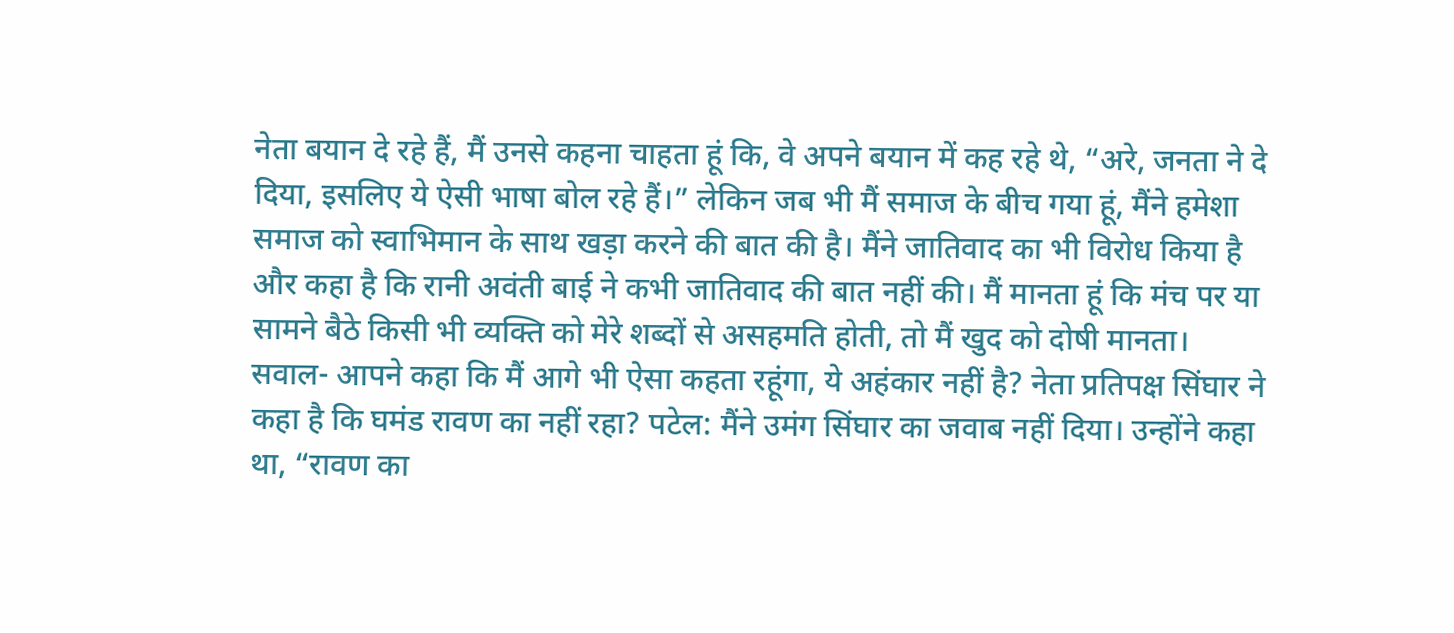नेता बयान दे रहे हैं, मैं उनसे कहना चाहता हूं कि, वे अपने बयान में कह रहे थे, “अरे, जनता ने दे दिया, इसलिए ये ऐसी भाषा बोल रहे हैं।” लेकिन जब भी मैं समाज के बीच गया हूं, मैंने हमेशा समाज को स्वाभिमान के साथ खड़ा करने की बात की है। मैंने जातिवाद का भी विरोध किया है और कहा है कि रानी अवंती बाई ने कभी जातिवाद की बात नहीं की। मैं मानता हूं कि मंच पर या सामने बैठे किसी भी व्यक्ति को मेरे शब्दों से असहमति होती, तो मैं खुद को दोषी मानता। सवाल- आपने कहा कि मैं आगे भी ऐसा कहता रहूंगा, ये अहंकार नहीं है? नेता प्रतिपक्ष सिंघार ने कहा है कि घमंड रावण का नहीं रहा? पटेल: मैंने उमंग सिंघार का जवाब नहीं दिया। उन्होंने कहा था, “रावण का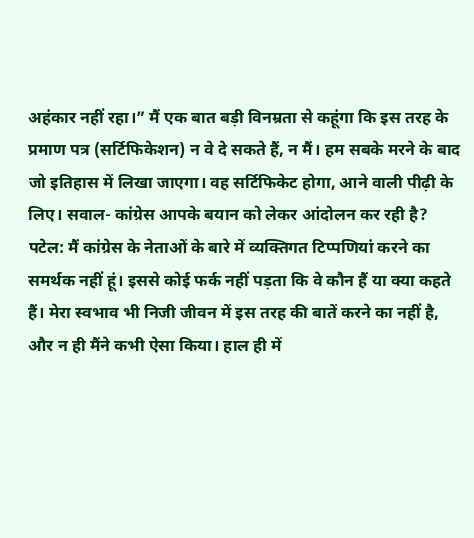अहंकार नहीं रहा।” मैं एक बात बड़ी विनम्रता से कहूंगा कि इस तरह के प्रमाण पत्र (सर्टिफिकेशन) न वे दे सकते हैं, न मैं। हम सबके मरने के बाद जो इतिहास में लिखा जाएगा। वह सर्टिफिकेट होगा, आने वाली पीढ़ी के लिए। सवाल- कांग्रेस आपके बयान को लेकर आंदोलन कर रही है? पटेल: मैं कांग्रेस के नेताओं के बारे में व्यक्तिगत टिप्पणियां करने का समर्थक नहीं हूं। इससे कोई फर्क नहीं पड़ता कि वे कौन हैं या क्या कहते हैं। मेरा स्वभाव भी निजी जीवन में इस तरह की बातें करने का नहीं है, और न ही मैंने कभी ऐसा किया। हाल ही में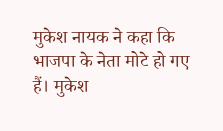मुकेश नायक ने कहा कि भाजपा के नेता मोटे हो गए हैं। मुकेश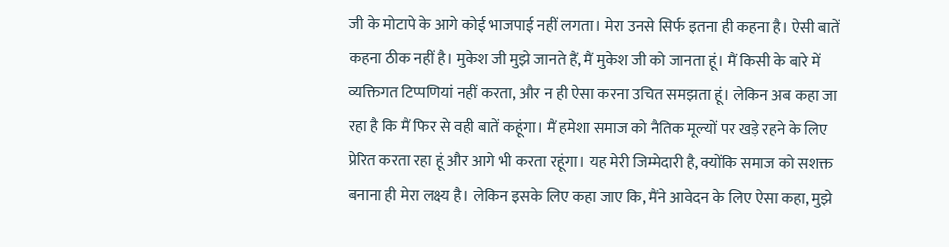जी के मोटापे के आगे कोई भाजपाई नहीं लगता। मेरा उनसे सिर्फ इतना ही कहना है। ऐसी बातें कहना ठीक नहीं है। मुकेश जी मुझे जानते हैं, मैं मुकेश जी को जानता हूं। मैं किसी के बारे में व्यक्तिगत टिप्पणियां नहीं करता, और न ही ऐसा करना उचित समझता हूं। लेकिन अब कहा जा रहा है कि मैं फिर से वही बातें कहूंगा। मैं हमेशा समाज को नैतिक मूल्यों पर खड़े रहने के लिए प्रेरित करता रहा हूं और आगे भी करता रहूंगा। यह मेरी जिम्मेदारी है, क्योंकि समाज को सशक्त बनाना ही मेरा लक्ष्य है। लेकिन इसके लिए कहा जाए कि, मैंने आवेदन के लिए ऐसा कहा, मुझे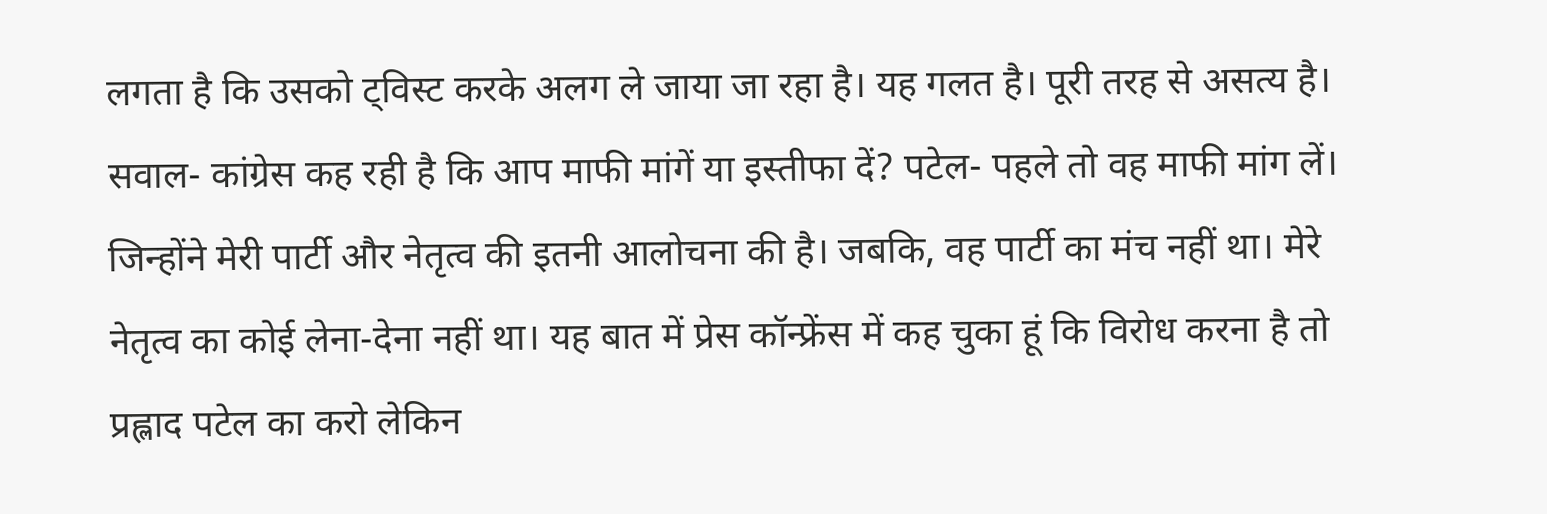लगता है कि उसको ट्विस्ट करके अलग ले जाया जा रहा है। यह गलत है। पूरी तरह से असत्य है। सवाल- कांग्रेस कह रही है कि आप माफी मांगें या इस्तीफा दें? पटेल- पहले तो वह माफी मांग लें। जिन्होंने मेरी पार्टी और नेतृत्व की इतनी आलोचना की है। जबकि, वह पार्टी का मंच नहीं था। मेरे नेतृत्व का कोई लेना-देना नहीं था। यह बात में प्रेस कॉन्फ्रेंस में कह चुका हूं कि विरोध करना है तो प्रह्लाद पटेल का करो लेकिन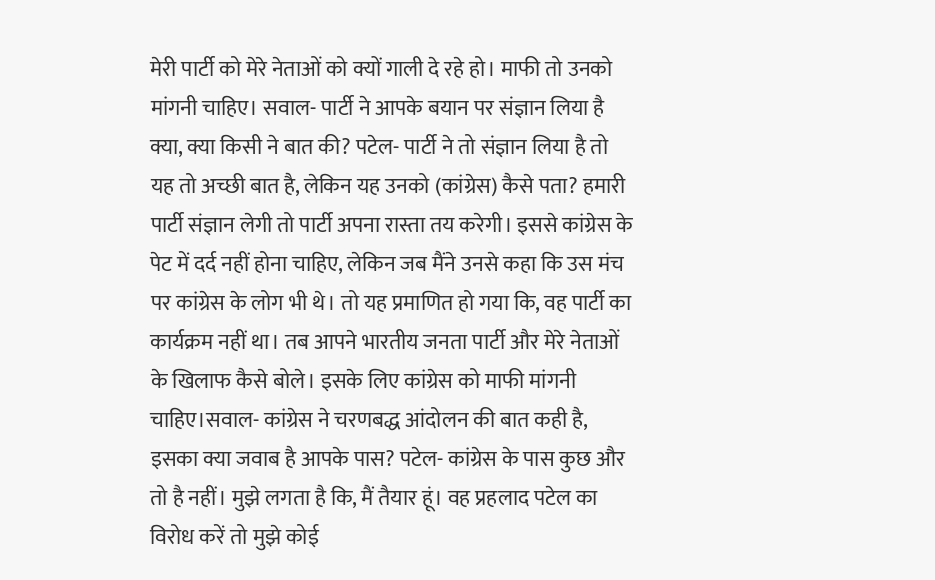मेरी पार्टी को मेरे नेताओं को क्यों गाली दे रहे हो। माफी तो उनको मांगनी चाहिए। सवाल- पार्टी ने आपके बयान पर संज्ञान लिया है क्या, क्या किसी ने बात की? पटेल- पार्टी ने तो संज्ञान लिया है तो यह तो अच्छी बात है, लेकिन यह उनको (कांग्रेस) कैसे पता? हमारी पार्टी संज्ञान लेगी तो पार्टी अपना रास्ता तय करेगी। इससे कांग्रेस के पेट में दर्द नहीं होना चाहिए, लेकिन जब मैंने उनसे कहा कि उस मंच पर कांग्रेस के लोग भी थे। तो यह प्रमाणित हो गया कि, वह पार्टी का कार्यक्रम नहीं था। तब आपने भारतीय जनता पार्टी और मेरे नेताओं के खिलाफ कैसे बोले। इसके लिए कांग्रेस को माफी मांगनी चाहिए।सवाल- कांग्रेस ने चरणबद्ध आंदोलन की बात कही है, इसका क्या जवाब है आपके पास? पटेल- कांग्रेस के पास कुछ और तो है नहीं। मुझे लगता है कि, मैं तैयार हूं। वह प्रहलाद पटेल का विरोध करें तो मुझे कोई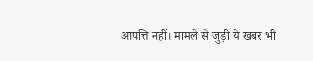आपत्ति नहीं। मामले से जुड़ी ये खबर भी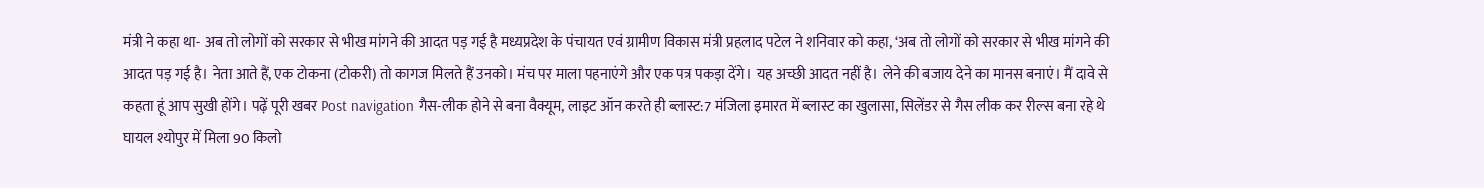मंत्री ने कहा था- अब तो लोगों को सरकार से भीख मांगने की आदत पड़ गई है मध्यप्रदेश के पंचायत एवं ग्रामीण विकास मंत्री प्रहलाद पटेल ने शनिवार को कहा, ‘अब तो लोगों को सरकार से भीख मांगने की आदत पड़ गई है। नेता आते हैं, एक टोकना (टोकरी) तो कागज मिलते हैं उनको। मंच पर माला पहनाएंगे और एक पत्र पकड़ा देंगे। यह अच्छी आदत नहीं है। लेने की बजाय देने का मानस बनाएं। मैं दावे से कहता हूं आप सुखी होंगे। पढ़ें पूरी खबर Post navigation गैस-लीक होने से बना वैक्यूम, लाइट ऑन करते ही ब्लास्ट:7 मंजिला इमारत में ब्लास्ट का खुलासा, सिलेंडर से गैस लीक कर रील्स बना रहे थे घायल श्योपुर में मिला 90 किलो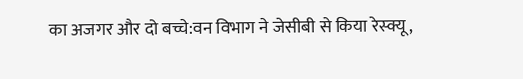का अजगर और दो बच्चे:वन विभाग ने जेसीबी से किया रेस्क्यू,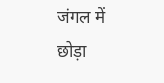जंगल में छोड़ा